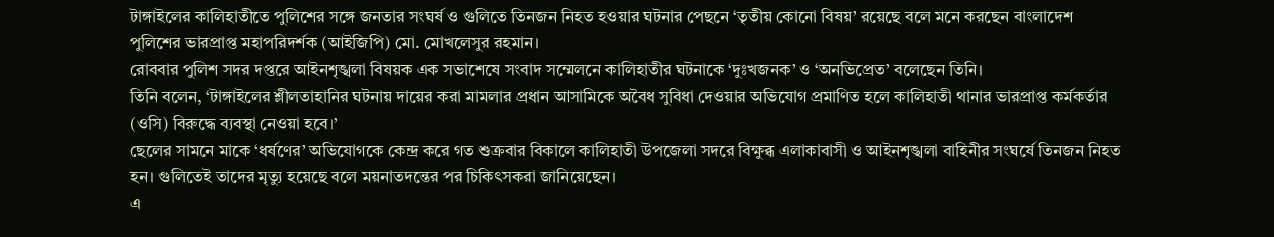টাঙ্গাইলের কালিহাতীতে পুলিশের সঙ্গে জনতার সংঘর্ষ ও গুলিতে তিনজন নিহত হওয়ার ঘটনার পেছনে ‘তৃতীয় কোনো বিষয়’ রয়েছে বলে মনে করছেন বাংলাদেশ পুলিশের ভারপ্রাপ্ত মহাপরিদর্শক (আইজিপি) মো. মোখলেসুর রহমান।
রোববার পুলিশ সদর দপ্তরে আইনশৃঙ্খলা বিষয়ক এক সভাশেষে সংবাদ সম্মেলনে কালিহাতীর ঘটনাকে ‘দুঃখজনক’ ও ‘অনভিপ্রেত’ বলেছেন তিনি।
তিনি বলেন, ‘টাঙ্গাইলের শ্লীলতাহানির ঘটনায় দায়ের করা মামলার প্রধান আসামিকে অবৈধ সুবিধা দেওয়ার অভিযোগ প্রমাণিত হলে কালিহাতী থানার ভারপ্রাপ্ত কর্মকর্তার (ওসি) বিরুদ্ধে ব্যবস্থা নেওয়া হবে।’
ছেলের সামনে মাকে ‘ধর্ষণের’ অভিযোগকে কেন্দ্র করে গত শুক্রবার বিকালে কালিহাতী উপজেলা সদরে বিক্ষুব্ধ এলাকাবাসী ও আইনশৃঙ্খলা বাহিনীর সংঘর্ষে তিনজন নিহত হন। গুলিতেই তাদের মৃত্যু হয়েছে বলে ময়নাতদন্তের পর চিকিৎসকরা জানিয়েছেন।
এ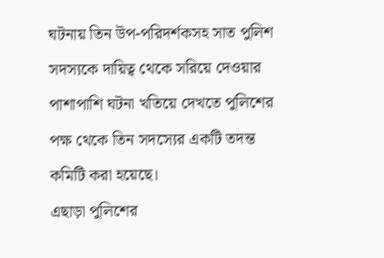ঘটনায় তিন উপ-পরিদর্শকসহ সাত পুলিশ সদস্যকে দায়িত্ব থেকে সরিয়ে দেওয়ার পাশাপাশি ঘটনা খতিয়ে দেখতে পুলিশের পক্ষ থেকে তিন সদস্যের একটি তদন্ত কমিটি করা হয়েছে।
এছাড়া পুলিশের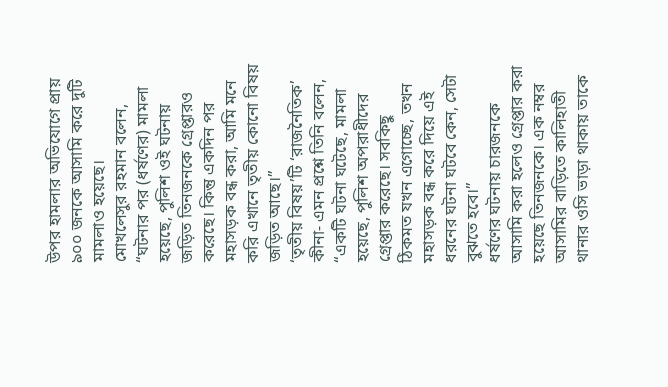উপর হামলার অভিযোগে প্রায় ৯০০ জনকে আসামি করে দুটি মামলাও হয়েছে।
মোখলেসুর রহমান বলেন, “ঘটনার পর (ধর্ষণের) মামলা হয়েছে, পুলিশ ওই ঘটনায় জড়িত তিনজনকে গ্রেপ্তারও করেছে। কিন্তু একদিন পর মহাসড়ক বন্ধ করা, আমি মনে করি এখানে তৃতীয় কোনো বিষয় জড়িত আছে।”
‘তৃতীয় বিষয়’টি ‘রাজনৈতিক’ কীনা- এমন প্রশ্নে তিনি বলেন, “একটি ঘটনা ঘটেছে, মামলা হয়েছে, পুলিশ অপরাধীদের গ্রেপ্তার করেছে। সবকিছু ঠিকমত যখন এগোচ্ছে, তখন মহাসড়ক বন্ধ করে দিয়ে এই ধরনের ঘটনা ঘটবে কেন, সেটা বুঝতে হবে।”
ধর্ষণের ঘটনায় চারজনকে আসামি করা হলেও গ্রেপ্তার করা হয়েছে তিনজনকে। এক নম্বর আসামির বাড়িতে কালিহাতী থানার ওসি ভাড়া থাকায় তাকে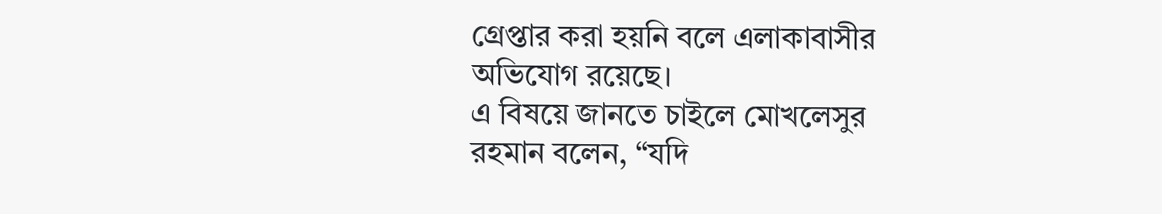গ্রেপ্তার করা হয়নি বলে এলাকাবাসীর অভিযোগ রয়েছে।
এ বিষয়ে জানতে চাইলে মোখলেসুর রহমান বলেন, “যদি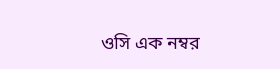ওসি এক নম্বর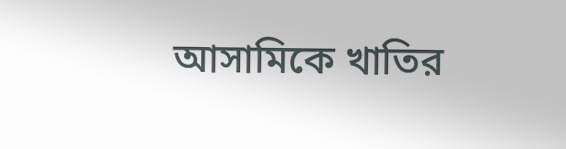আসামিকে খাতির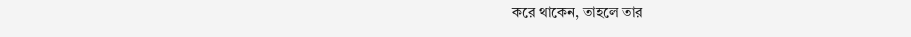করে থাকেন, তাহলে তার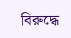বিরুদ্ধে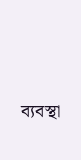ব্যবস্থা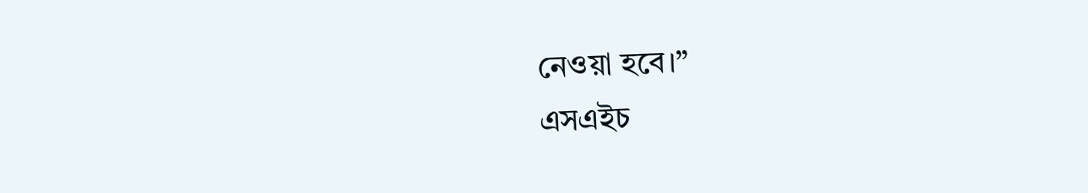নেওয়া হবে।”
এসএইচ